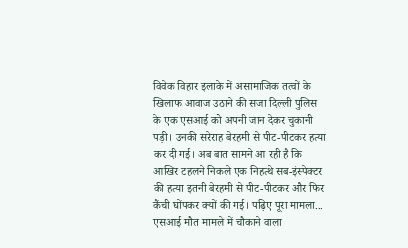विवेक विहार इलाके में असामाजिक तत्वों के खिलाफ आवाज उठाने की सजा दिल्ली पुलिस के एक एसआई को अपनी जान देकर चुकानी पड़ी। उनकी सरेराह बेरहमी से पीट-पीटकर हत्या कर दी गई। अब बात सामने आ रही है कि आखिर टहलने निकले एक निहत्थे सब-इंस्पेक्टर की हत्या इतनी बेरहमी से पीट-पीटकर और फिर कैंची घोंपकर क्यों की गई। पढ़िए पूरा मामला...
एसआई मौत मामले में चौकाने वाला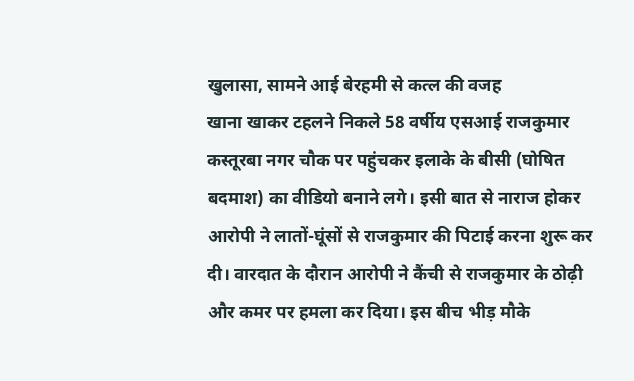खुलासा, सामने आई बेरहमी से कत्ल की वजह
खाना खाकर टहलने निकले 58 वर्षीय एसआई राजकुमार कस्तूरबा नगर चौक पर पहुंचकर इलाके के बीसी (घोषित बदमाश) का वीडियो बनाने लगे। इसी बात से नाराज होकर आरोपी ने लातों-घूंसों से राजकुमार की पिटाई करना शुरू कर दी। वारदात के दौरान आरोपी ने कैंची से राजकुमार के ठोढ़ी और कमर पर हमला कर दिया। इस बीच भीड़ मौके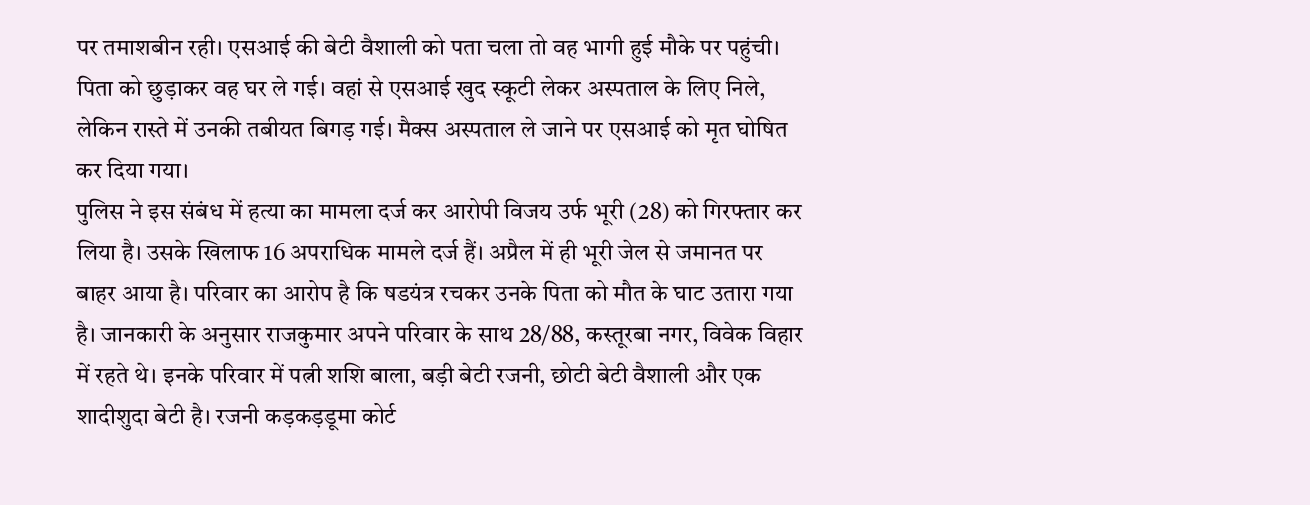पर तमाशबीन रही। एसआई की बेटी वैशाली को पता चला तो वह भागी हुई मौके पर पहुंची। पिता को छुड़ाकर वह घर ले गई। वहां से एसआई खुद स्कूटी लेकर अस्पताल के लिए निले, लेकिन रास्ते में उनकी तबीयत बिगड़ गई। मैक्स अस्पताल ले जाने पर एसआई को मृत घोषित कर दिया गया।
पुलिस ने इस संबंध में हत्या का मामला दर्ज कर आरोपी विजय उर्फ भूरी (28) को गिरफ्तार कर लिया है। उसके खिलाफ 16 अपराधिक मामले दर्ज हैं। अप्रैल में ही भूरी जेल से जमानत पर बाहर आया है। परिवार का आरोप है कि षडयंत्र रचकर उनके पिता को मौत के घाट उतारा गया है। जानकारी के अनुसार राजकुमार अपने परिवार के साथ 28/88, कस्तूरबा नगर, विवेक विहार में रहते थे। इनके परिवार में पत्नी शशि बाला, बड़ी बेटी रजनी, छोटी बेटी वैशाली और एक शादीशुदा बेटी है। रजनी कड़कड़डूमा कोर्ट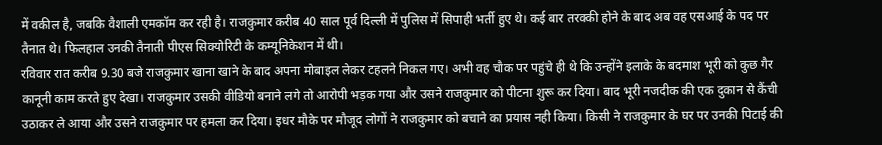में वकील है, जबकि वैशाली एमकॉम कर रही है। राजकुमार करीब 40 साल पूर्व दिल्ली में पुलिस में सिपाही भर्ती हुए थे। कई बार तरक्की होने के बाद अब वह एसआई के पद पर तैनात थे। फिलहाल उनकी तैनाती पीएस सिक्योरिटी के कम्यूनिकेशन में थी।
रविवार रात करीब 9.30 बजे राजकुमार खाना खाने के बाद अपना मोबाइल लेकर टहलने निकल गए। अभी वह चौक पर पहुंचे ही थे कि उन्होंने इलाके के बदमाश भूरी को कुछ गैर कानूनी काम करते हुए देखा। राजकुमार उसकी वीडियो बनाने लगे तो आरोपी भड़क गया और उसने राजकुमार को पीटना शुरू कर दिया। बाद भूरी नजदीक की एक दुकान से कैंची उठाकर ले आया और उसने राजकुमार पर हमला कर दिया। इधर मौके पर मौजूद लोगों ने राजकुमार को बचाने का प्रयास नही किया। किसी ने राजकुमार के घर पर उनकी पिटाई की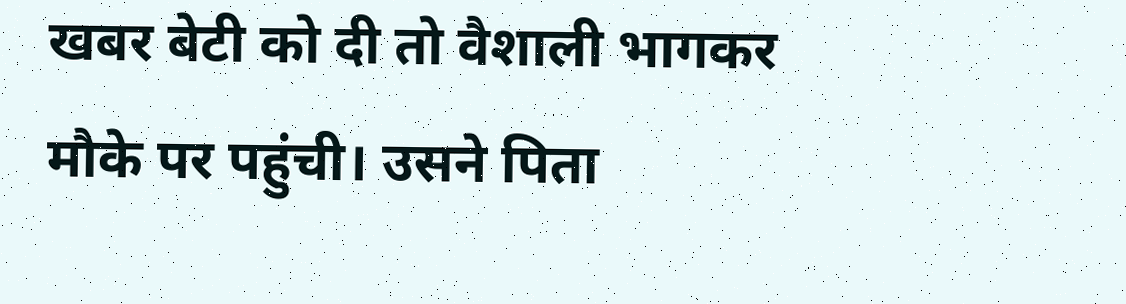खबर बेटी को दी तो वैशाली भागकर मौके पर पहुंची। उसने पिता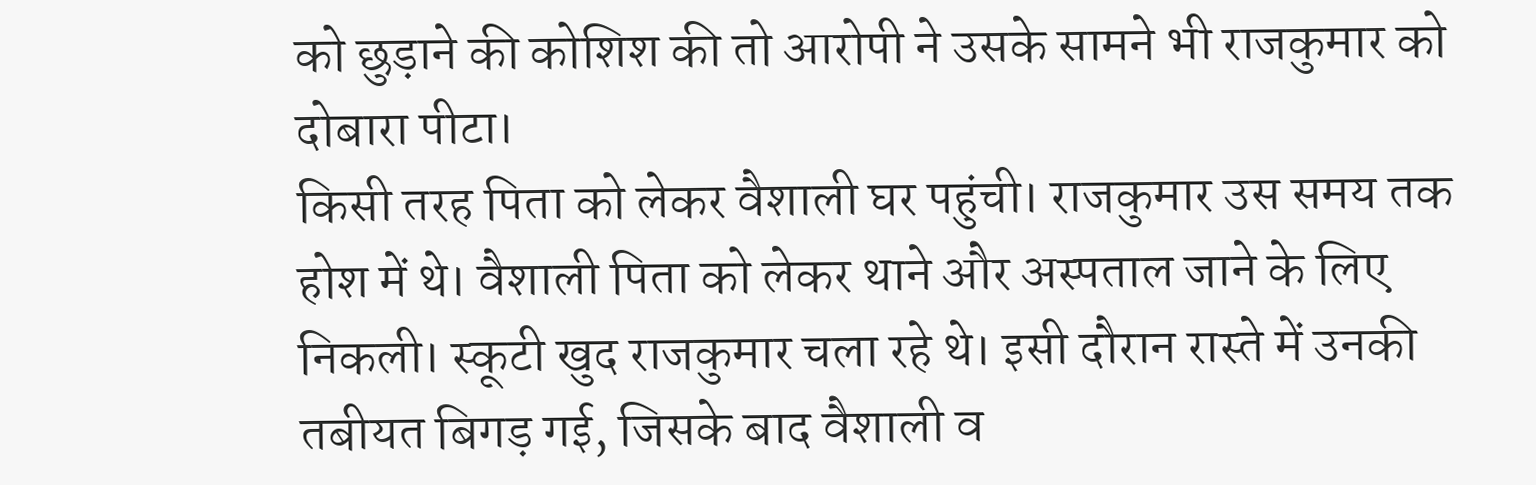को छुड़ाने की कोशिश की तो आरोपी ने उसके सामने भी राजकुमार को दोबारा पीटा।
किसी तरह पिता को लेकर वैशाली घर पहुंची। राजकुमार उस समय तक होश में थे। वैशाली पिता को लेकर थाने और अस्पताल जाने के लिए निकली। स्कूटी खुद राजकुमार चला रहे थे। इसी दौरान रास्ते में उनकी तबीयत बिगड़ गई, जिसके बाद वैशाली व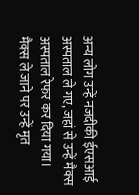अन्य लोग उन्हें नजदीकी ईएसआई अस्पताल ले गए, जहां से उन्हें मैक्स अस्पताल रेफर कर दिया गया। मैक्स ले जाने पर उन्हें मृत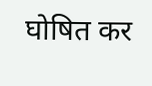घोषित कर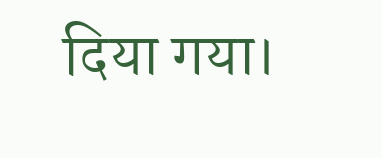दिया गया।